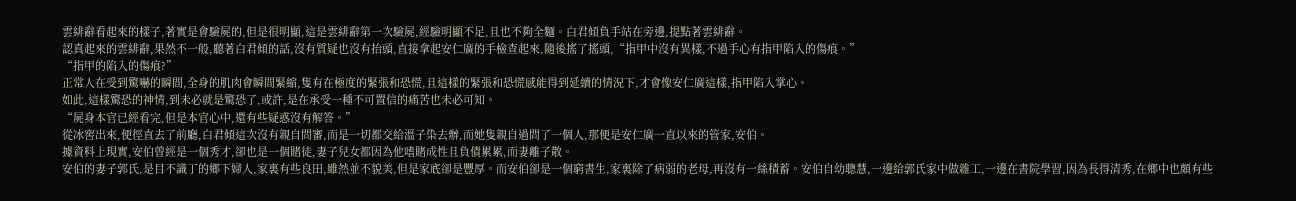雲緋辭看起來的樣子,著實是會驗屍的,但是很明顯,這是雲緋辭第一次驗屍,經驗明顯不足,且也不夠全麵。白君傾負手站在旁邊,提點著雲緋辭。
認真起來的雲緋辭,果然不一般,聽著白君傾的話,沒有質疑也沒有抬頭,直接拿起安仁廣的手檢查起來,隨後搖了搖頭,“指甲中沒有異樣,不過手心有指甲陷入的傷痕。”
“指甲的陷入的傷痕?”
正常人在受到驚嚇的瞬間,全身的肌肉會瞬間緊縮,隻有在極度的緊張和恐慌,且這樣的緊張和恐慌感能得到延續的情況下,才會像安仁廣這樣,指甲陷入掌心。
如此,這樣驚恐的神情,到未必就是驚恐了,或許,是在承受一種不可置信的痛苦也未必可知。
“屍身本官已經看完,但是本官心中,還有些疑惑沒有解答。”
從冰窖出來,便徑直去了前廳,白君傾這次沒有親自問審,而是一切都交給溫子染去辦,而她隻親自過問了一個人,那便是安仁廣一直以來的管家,安伯。
據資料上現實,安伯曾經是一個秀才,卻也是一個賭徒,妻子兒女都因為他嗜賭成性且負債累累,而妻離子散。
安伯的妻子郭氏,是目不識丁的鄉下婦人,家裏有些良田,雖然並不貌美,但是家底卻是豐厚。而安伯卻是一個窮書生,家裏除了病弱的老母,再沒有一絲積蓄。安伯自幼聰慧,一邊給郭氏家中做雜工,一邊在書院學習,因為長得清秀,在鄉中也頗有些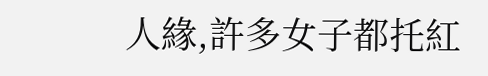人緣,許多女子都托紅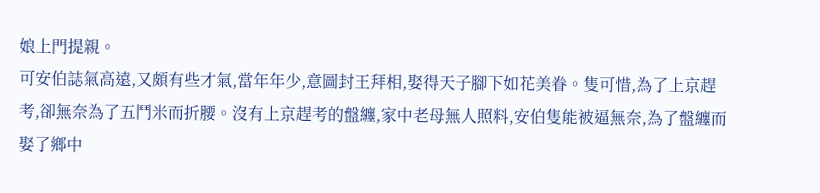娘上門提親。
可安伯誌氣高遠,又頗有些才氣,當年年少,意圖封王拜相,娶得天子腳下如花美眷。隻可惜,為了上京趕考,卻無奈為了五鬥米而折腰。沒有上京趕考的盤纏,家中老母無人照料,安伯隻能被逼無奈,為了盤纏而娶了鄉中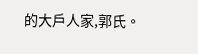的大戶人家,郭氏。